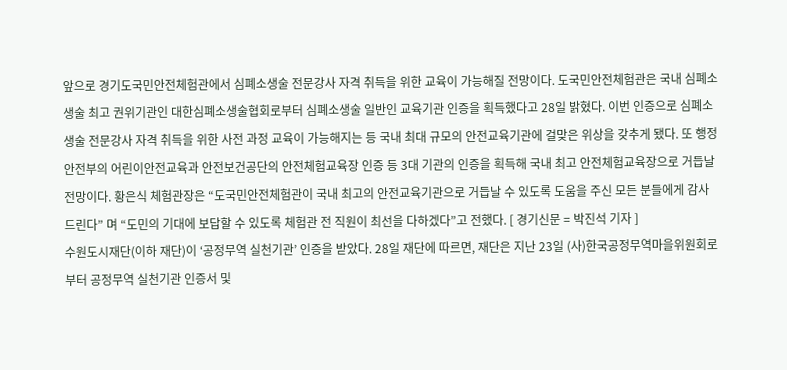앞으로 경기도국민안전체험관에서 심폐소생술 전문강사 자격 취득을 위한 교육이 가능해질 전망이다. 도국민안전체험관은 국내 심폐소생술 최고 권위기관인 대한심폐소생술협회로부터 심폐소생술 일반인 교육기관 인증을 획득했다고 28일 밝혔다. 이번 인증으로 심폐소생술 전문강사 자격 취득을 위한 사전 과정 교육이 가능해지는 등 국내 최대 규모의 안전교육기관에 걸맞은 위상을 갖추게 됐다. 또 행정안전부의 어린이안전교육과 안전보건공단의 안전체험교육장 인증 등 3대 기관의 인증을 획득해 국내 최고 안전체험교육장으로 거듭날 전망이다. 황은식 체험관장은 “도국민안전체험관이 국내 최고의 안전교육기관으로 거듭날 수 있도록 도움을 주신 모든 분들에게 감사드린다” 며 “도민의 기대에 보답할 수 있도록 체험관 전 직원이 최선을 다하겠다”고 전했다. [ 경기신문 = 박진석 기자 ]
수원도시재단(이하 재단)이 ‘공정무역 실천기관’ 인증을 받았다. 28일 재단에 따르면, 재단은 지난 23일 (사)한국공정무역마을위원회로부터 공정무역 실천기관 인증서 및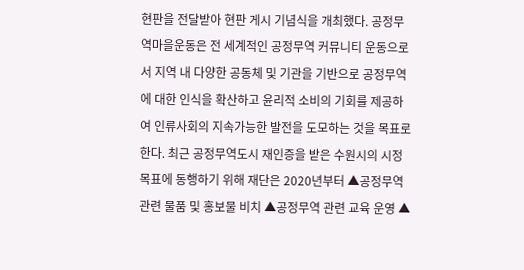현판을 전달받아 현판 게시 기념식을 개최했다. 공정무역마을운동은 전 세계적인 공정무역 커뮤니티 운동으로서 지역 내 다양한 공동체 및 기관을 기반으로 공정무역에 대한 인식을 확산하고 윤리적 소비의 기회를 제공하여 인류사회의 지속가능한 발전을 도모하는 것을 목표로 한다. 최근 공정무역도시 재인증을 받은 수원시의 시정목표에 동행하기 위해 재단은 2020년부터 ▲공정무역 관련 물품 및 홍보물 비치 ▲공정무역 관련 교육 운영 ▲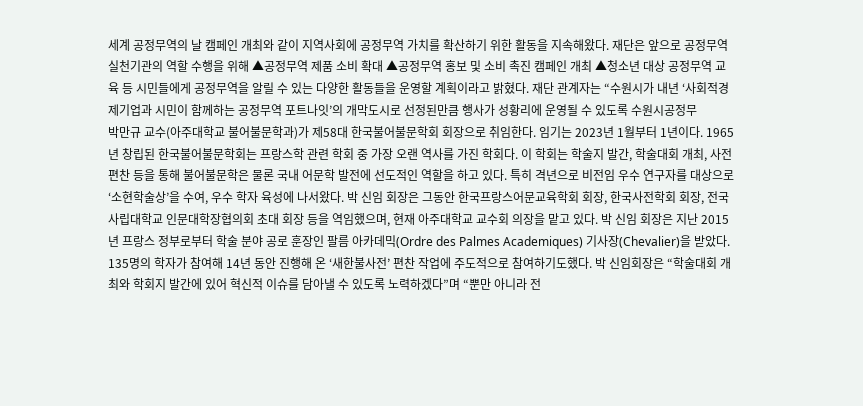세계 공정무역의 날 캠페인 개최와 같이 지역사회에 공정무역 가치를 확산하기 위한 활동을 지속해왔다. 재단은 앞으로 공정무역실천기관의 역할 수행을 위해 ▲공정무역 제품 소비 확대 ▲공정무역 홍보 및 소비 촉진 캠페인 개최 ▲청소년 대상 공정무역 교육 등 시민들에게 공정무역을 알릴 수 있는 다양한 활동들을 운영할 계획이라고 밝혔다. 재단 관계자는 “수원시가 내년 ‘사회적경제기업과 시민이 함께하는 공정무역 포트나잇’의 개막도시로 선정된만큼 행사가 성황리에 운영될 수 있도록 수원시공정무
박만규 교수(아주대학교 불어불문학과)가 제58대 한국불어불문학회 회장으로 취임한다. 임기는 2023년 1월부터 1년이다. 1965년 창립된 한국불어불문학회는 프랑스학 관련 학회 중 가장 오랜 역사를 가진 학회다. 이 학회는 학술지 발간, 학술대회 개최, 사전 편찬 등을 통해 불어불문학은 물론 국내 어문학 발전에 선도적인 역할을 하고 있다. 특히 격년으로 비전임 우수 연구자를 대상으로 ‘소현학술상’을 수여, 우수 학자 육성에 나서왔다. 박 신임 회장은 그동안 한국프랑스어문교육학회 회장, 한국사전학회 회장, 전국사립대학교 인문대학장협의회 초대 회장 등을 역임했으며, 현재 아주대학교 교수회 의장을 맡고 있다. 박 신임 회장은 지난 2015년 프랑스 정부로부터 학술 분야 공로 훈장인 팔름 아카데믹(Ordre des Palmes Academiques) 기사장(Chevalier)을 받았다. 135명의 학자가 참여해 14년 동안 진행해 온 ‘새한불사전’ 편찬 작업에 주도적으로 참여하기도했다. 박 신임회장은 “학술대회 개최와 학회지 발간에 있어 혁신적 이슈를 담아낼 수 있도록 노력하겠다”며 “뿐만 아니라 전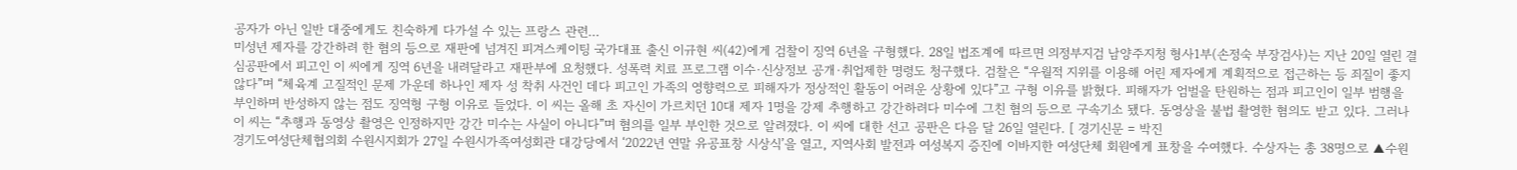공자가 아닌 일반 대중에게도 친숙하게 다가설 수 있는 프랑스 관련…
미성년 제자를 강간하려 한 혐의 등으로 재판에 넘겨진 피겨스케이팅 국가대표 출신 이규현 씨(42)에게 검찰이 징역 6년을 구형했다. 28일 법조계에 따르면 의정부지검 남양주지청 형사1부(손정숙 부장검사)는 지난 20일 열린 결심공판에서 피고인 이 씨에게 징역 6년을 내려달라고 재판부에 요청했다. 성폭력 치료 프로그램 이수·신상정보 공개·취업제한 명령도 청구했다. 검찰은 “우월적 지위를 이용해 어린 제자에게 계획적으로 접근하는 등 죄질이 좋지 않다”며 “체육계 고질적인 문제 가운데 하나인 제자 성 착취 사건인 데다 피고인 가족의 영향력으로 피해자가 정상적인 활동이 어려운 상황에 있다”고 구형 이유를 밝혔다. 피해자가 엄벌을 탄원하는 점과 피고인이 일부 범행을 부인하며 반성하지 않는 점도 징역형 구형 이유로 들었다. 이 씨는 올해 초 자신이 가르치던 10대 제자 1명을 강제 추행하고 강간하려다 미수에 그친 혐의 등으로 구속기소 됐다. 동영상을 불법 촬영한 혐의도 받고 있다. 그러나 이 씨는 “추행과 동영상 촬영은 인정하지만 강간 미수는 사실이 아니다”며 혐의를 일부 부인한 것으로 알려졌다. 이 씨에 대한 선고 공판은 다음 달 26일 열린다. [ 경기신문 = 박진
경기도여성단체협의회 수원시지회가 27일 수원시가족여성회관 대강당에서 ‘2022년 연말 유공표창 시상식’을 열고, 지역사회 발전과 여성복지 증진에 이바지한 여성단체 회원에게 표창을 수여했다. 수상자는 총 38명으로 ▲수원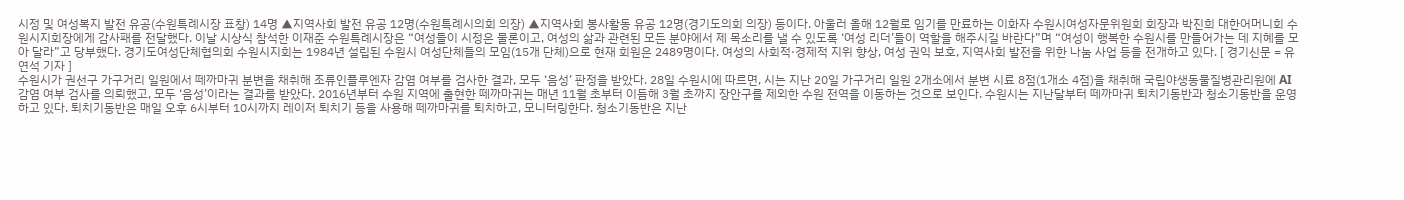시정 및 여성복지 발전 유공(수원특례시장 표창) 14명 ▲지역사회 발전 유공 12명(수원특례시의회 의장) ▲지역사회 봉사활동 유공 12명(경기도의회 의장) 등이다. 아울러 올해 12월로 임기를 만료하는 이화자 수원시여성자문위원회 회장과 박진희 대한어머니회 수원시지회장에게 감사패를 전달했다. 이날 시상식 참석한 이재준 수원특례시장은 “여성들이 시정은 물론이고, 여성의 삶과 관련된 모든 분야에서 제 목소리를 낼 수 있도록 ‘여성 리더’들이 역할을 해주시길 바란다”며 “여성이 행복한 수원시를 만들어가는 데 지혜를 모아 달라”고 당부했다. 경기도여성단체협의회 수원시지회는 1984년 설립된 수원시 여성단체들의 모임(15개 단체)으로 현재 회원은 2489명이다. 여성의 사회적·경제적 지위 향상, 여성 권익 보호, 지역사회 발전을 위한 나눔 사업 등을 전개하고 있다. [ 경기신문 = 유연석 기자 ]
수원시가 권선구 가구거리 일원에서 떼까마귀 분변을 채취해 조류인플루엔자 감염 여부를 검사한 결과, 모두 ‘음성’ 판정을 받았다. 28일 수원시에 따르면, 시는 지난 20일 가구거리 일원 2개소에서 분변 시료 8점(1개소 4점)을 채취해 국립야생동물질병관리원에 AI 감염 여부 검사를 의뢰했고, 모두 ‘음성’이라는 결과를 받았다. 2016년부터 수원 지역에 출현한 떼까마귀는 매년 11월 초부터 이듬해 3월 초까지 장안구를 제외한 수원 전역을 이동하는 것으로 보인다. 수원시는 지난달부터 떼까마귀 퇴치기동반과 청소기동반을 운영하고 있다. 퇴치기동반은 매일 오후 6시부터 10시까지 레이저 퇴치기 등을 사용해 떼까마귀를 퇴치하고, 모니터링한다. 청소기동반은 지난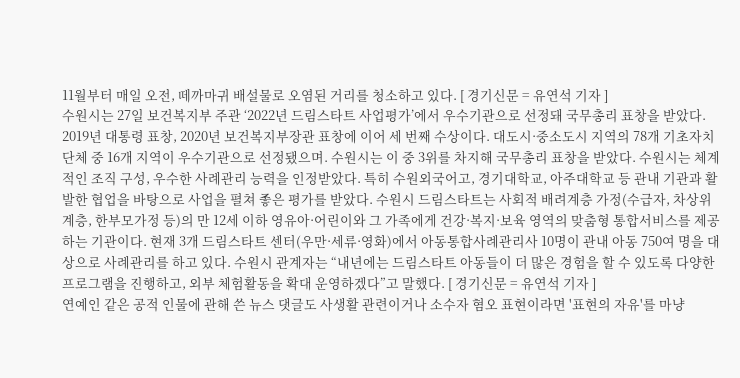11월부터 매일 오전, 떼까마귀 배설물로 오염된 거리를 청소하고 있다. [ 경기신문 = 유연석 기자 ]
수원시는 27일 보건복지부 주관 ‘2022년 드림스타트 사업평가’에서 우수기관으로 선정돼 국무총리 표창을 받았다. 2019년 대통령 표창, 2020년 보건복지부장관 표창에 이어 세 번째 수상이다. 대도시·중소도시 지역의 78개 기초자치단체 중 16개 지역이 우수기관으로 선정됐으며. 수원시는 이 중 3위를 차지해 국무총리 표창을 받았다. 수원시는 체계적인 조직 구성, 우수한 사례관리 능력을 인정받았다. 특히 수원외국어고, 경기대학교, 아주대학교 등 관내 기관과 활발한 협업을 바탕으로 사업을 펼쳐 좋은 평가를 받았다. 수원시 드림스타트는 사회적 배려계층 가정(수급자, 차상위계층, 한부모가정 등)의 만 12세 이하 영유아·어린이와 그 가족에게 건강·복지·보육 영역의 맞춤형 통합서비스를 제공하는 기관이다. 현재 3개 드림스타트 센터(우만·세류·영화)에서 아동통합사례관리사 10명이 관내 아동 750여 명을 대상으로 사례관리를 하고 있다. 수원시 관계자는 “내년에는 드림스타트 아동들이 더 많은 경험을 할 수 있도록 다양한 프로그램을 진행하고, 외부 체험활동을 확대 운영하겠다”고 말했다. [ 경기신문 = 유연석 기자 ]
연예인 같은 공적 인물에 관해 쓴 뉴스 댓글도 사생활 관련이거나 소수자 혐오 표현이라면 '표현의 자유'를 마냥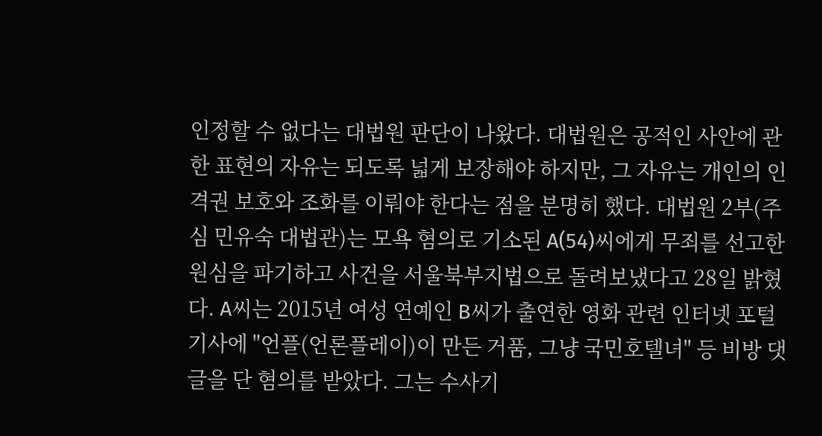인정할 수 없다는 대법원 판단이 나왔다. 대법원은 공적인 사안에 관한 표현의 자유는 되도록 넓게 보장해야 하지만, 그 자유는 개인의 인격권 보호와 조화를 이뤄야 한다는 점을 분명히 했다. 대법원 2부(주심 민유숙 대법관)는 모욕 혐의로 기소된 A(54)씨에게 무죄를 선고한 원심을 파기하고 사건을 서울북부지법으로 돌려보냈다고 28일 밝혔다. A씨는 2015년 여성 연예인 B씨가 출연한 영화 관련 인터넷 포털 기사에 "언플(언론플레이)이 만든 거품, 그냥 국민호텔녀" 등 비방 댓글을 단 혐의를 받았다. 그는 수사기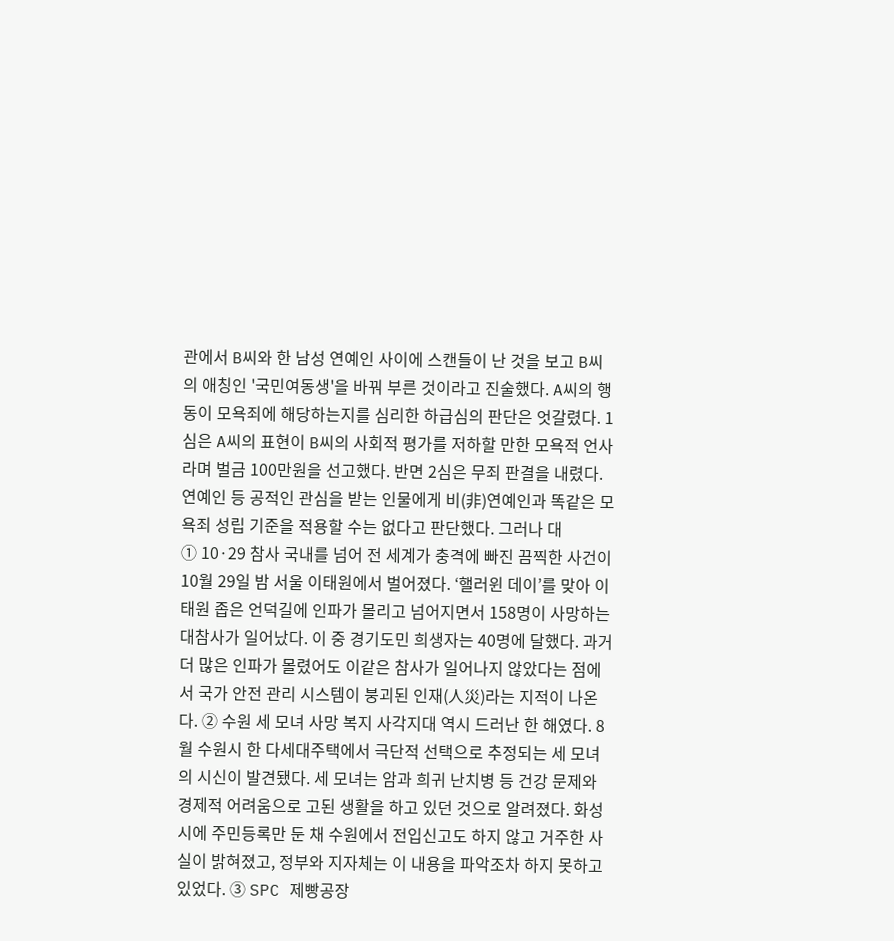관에서 B씨와 한 남성 연예인 사이에 스캔들이 난 것을 보고 B씨의 애칭인 '국민여동생'을 바꿔 부른 것이라고 진술했다. A씨의 행동이 모욕죄에 해당하는지를 심리한 하급심의 판단은 엇갈렸다. 1심은 A씨의 표현이 B씨의 사회적 평가를 저하할 만한 모욕적 언사라며 벌금 100만원을 선고했다. 반면 2심은 무죄 판결을 내렸다. 연예인 등 공적인 관심을 받는 인물에게 비(非)연예인과 똑같은 모욕죄 성립 기준을 적용할 수는 없다고 판단했다. 그러나 대
① 10·29 참사 국내를 넘어 전 세계가 충격에 빠진 끔찍한 사건이 10월 29일 밤 서울 이태원에서 벌어졌다. ‘핼러윈 데이’를 맞아 이태원 좁은 언덕길에 인파가 몰리고 넘어지면서 158명이 사망하는 대참사가 일어났다. 이 중 경기도민 희생자는 40명에 달했다. 과거 더 많은 인파가 몰렸어도 이같은 참사가 일어나지 않았다는 점에서 국가 안전 관리 시스템이 붕괴된 인재(人災)라는 지적이 나온다. ② 수원 세 모녀 사망 복지 사각지대 역시 드러난 한 해였다. 8월 수원시 한 다세대주택에서 극단적 선택으로 추정되는 세 모녀의 시신이 발견됐다. 세 모녀는 암과 희귀 난치병 등 건강 문제와 경제적 어려움으로 고된 생활을 하고 있던 것으로 알려졌다. 화성시에 주민등록만 둔 채 수원에서 전입신고도 하지 않고 거주한 사실이 밝혀졌고, 정부와 지자체는 이 내용을 파악조차 하지 못하고 있었다. ③ SPC 제빵공장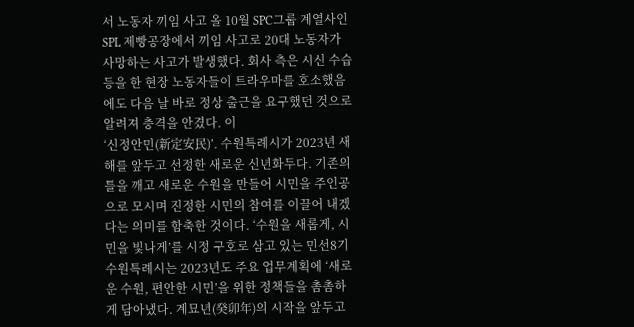서 노동자 끼임 사고 올 10월 SPC그룹 계열사인 SPL 제빵공장에서 끼임 사고로 20대 노동자가 사망하는 사고가 발생했다. 회사 측은 시신 수습 등을 한 현장 노동자들이 트라우마를 호소했음에도 다음 날 바로 정상 출근을 요구했던 것으로 알려져 충격을 안겼다. 이
‘신정안민(新定安民)’. 수원특례시가 2023년 새해를 앞두고 선정한 새로운 신년화두다. 기존의 틀을 깨고 새로운 수원을 만들어 시민을 주인공으로 모시며 진정한 시민의 참여를 이끌어 내겠다는 의미를 함축한 것이다. ‘수원을 새롭게, 시민을 빛나게’를 시정 구호로 삼고 있는 민선8기 수원특례시는 2023년도 주요 업무계획에 ‘새로운 수원, 편안한 시민’을 위한 정책들을 촘촘하게 담아냈다. 계묘년(癸卯年)의 시작을 앞두고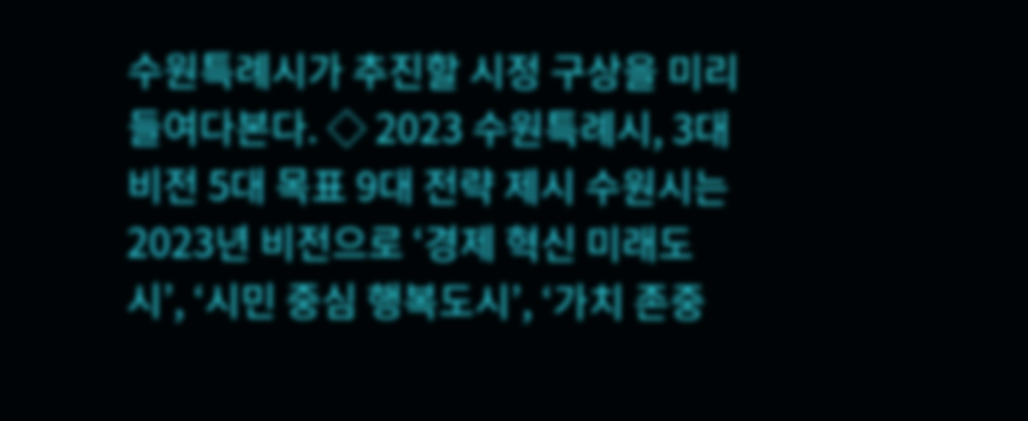수원특례시가 추진할 시정 구상을 미리 들여다본다. ◇ 2023 수원특례시, 3대 비전 5대 목표 9대 전략 제시 수원시는 2023년 비전으로 ‘경제 혁신 미래도시’, ‘시민 중심 행복도시’, ‘가치 존중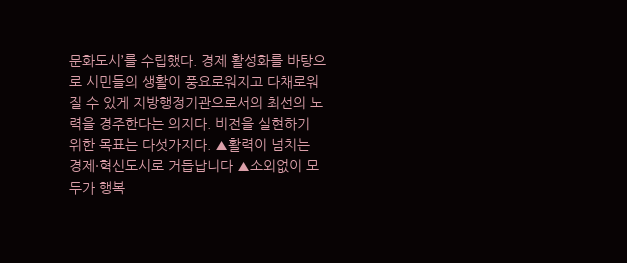문화도시’를 수립했다. 경제 활성화를 바탕으로 시민들의 생활이 풍요로워지고 다채로워질 수 있게 지방행정기관으로서의 최선의 노력을 경주한다는 의지다. 비전을 실현하기 위한 목표는 다섯가지다. ▲활력이 넘치는 경제·혁신도시로 거듭납니다 ▲소외없이 모두가 행복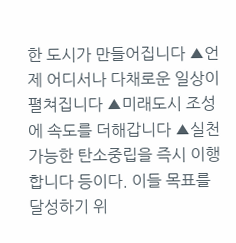한 도시가 만들어집니다 ▲언제 어디서나 다채로운 일상이 펼쳐집니다 ▲미래도시 조성에 속도를 더해갑니다 ▲실천가능한 탄소중립을 즉시 이행합니다 등이다. 이들 목표를 달성하기 위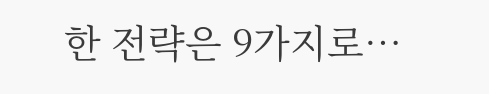한 전략은 9가지로…